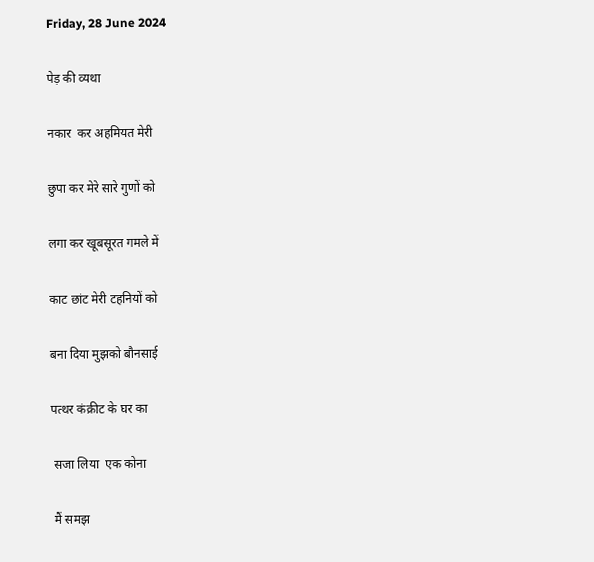Friday, 28 June 2024

पेड़ की व्यथा

नकार  कर अहमियत मेरी

छुपा कर मेरे सारे गुणों को

लगा कर खूबसूरत गमले में

काट छांट मेरी टहनियों को

बना दिया मुझको बौनसाई

पत्थर कंक्रीट के घर का

 सजा लिया  एक कोना

 मैं समझ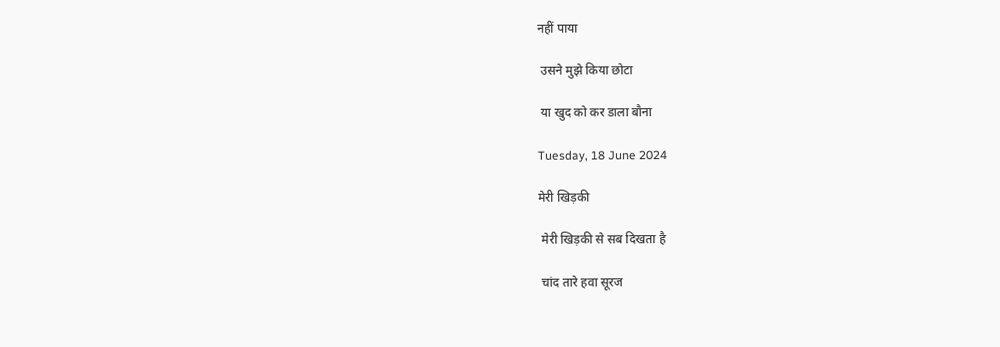नहीं पाया

 उसने मुझे किया छोटा

 या खुद को कर डाला बौना

Tuesday, 18 June 2024

मेरी खिड़की

 मेरी खिड़की से सब दिखता है

 चांद तारे हवा सूरज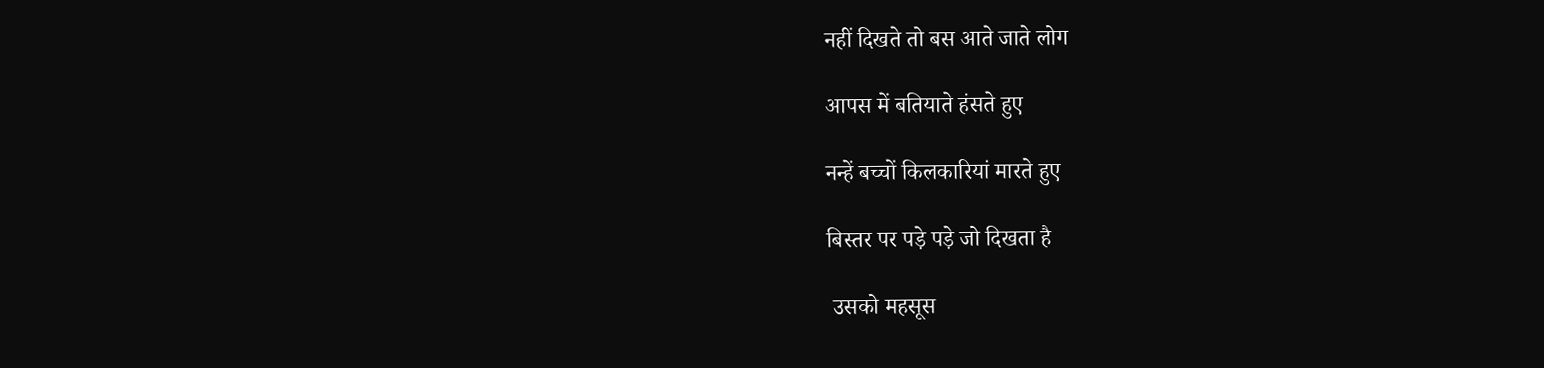नहीं दिखते तो बस आते जाते लोग

आपस में बतियाते हंसते हुए

नन्हें बच्चों किलकारियां मारते हुए

बिस्तर पर पड़े पड़े जो दिखता है

 उसको महसूस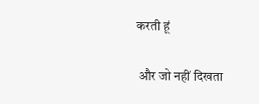करती हूं

 और जो नहीं दिखता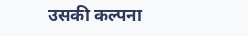उसकी कल्पना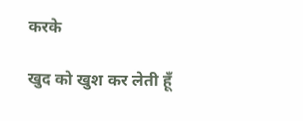करके

खुद को खुश कर लेती हूँ